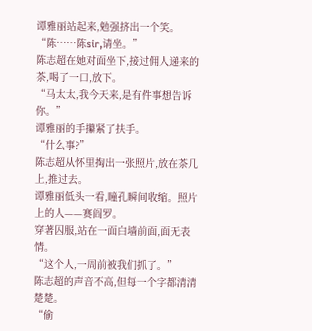谭雅丽站起来,勉强挤出一个笑。
“陈……陈sir,请坐。”
陈志超在她对面坐下,接过佣人递来的茶,喝了一口,放下。
“马太太,我今天来,是有件事想告诉你。”
谭雅丽的手攥紧了扶手。
“什么事?”
陈志超从怀里掏出一张照片,放在茶几上,推过去。
谭雅丽低头一看,瞳孔瞬间收缩。照片上的人——赛阎罗。
穿著囚服,站在一面白墙前面,面无表情。
“这个人,一周前被我们抓了。”
陈志超的声音不高,但每一个字都清清楚楚。
“偷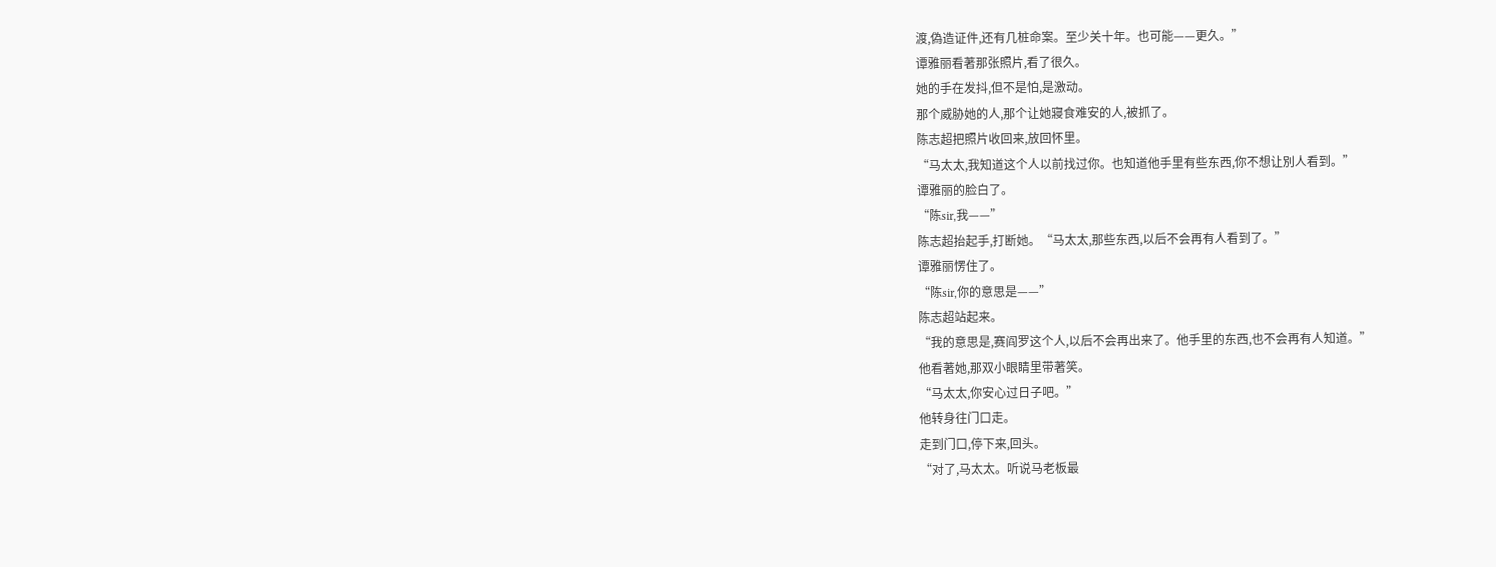渡,偽造证件,还有几桩命案。至少关十年。也可能——更久。”
谭雅丽看著那张照片,看了很久。
她的手在发抖,但不是怕,是激动。
那个威胁她的人,那个让她寢食难安的人,被抓了。
陈志超把照片收回来,放回怀里。
“马太太,我知道这个人以前找过你。也知道他手里有些东西,你不想让別人看到。”
谭雅丽的脸白了。
“陈sir,我——”
陈志超抬起手,打断她。“马太太,那些东西,以后不会再有人看到了。”
谭雅丽愣住了。
“陈sir,你的意思是——”
陈志超站起来。
“我的意思是,赛阎罗这个人,以后不会再出来了。他手里的东西,也不会再有人知道。”
他看著她,那双小眼睛里带著笑。
“马太太,你安心过日子吧。”
他转身往门口走。
走到门口,停下来,回头。
“对了,马太太。听说马老板最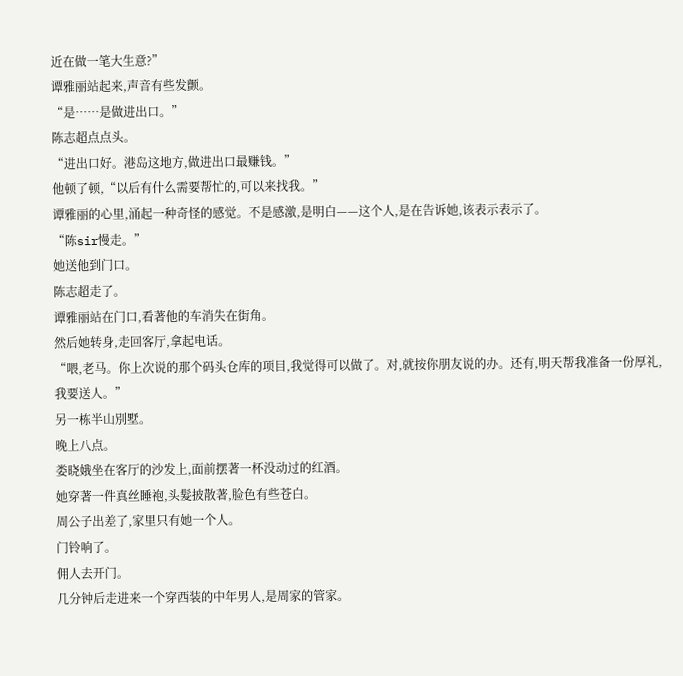近在做一笔大生意?”
谭雅丽站起来,声音有些发颤。
“是……是做进出口。”
陈志超点点头。
“进出口好。港岛这地方,做进出口最赚钱。”
他顿了顿,“以后有什么需要帮忙的,可以来找我。”
谭雅丽的心里,涌起一种奇怪的感觉。不是感激,是明白——这个人,是在告诉她,该表示表示了。
“陈sir慢走。”
她送他到门口。
陈志超走了。
谭雅丽站在门口,看著他的车消失在街角。
然后她转身,走回客厅,拿起电话。
“喂,老马。你上次说的那个码头仓库的项目,我觉得可以做了。对,就按你朋友说的办。还有,明天帮我准备一份厚礼,我要送人。”
另一栋半山別墅。
晚上八点。
娄晓娥坐在客厅的沙发上,面前摆著一杯没动过的红酒。
她穿著一件真丝睡袍,头髮披散著,脸色有些苍白。
周公子出差了,家里只有她一个人。
门铃响了。
佣人去开门。
几分钟后走进来一个穿西装的中年男人,是周家的管家。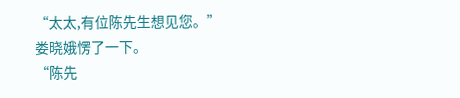“太太,有位陈先生想见您。”
娄晓娥愣了一下。
“陈先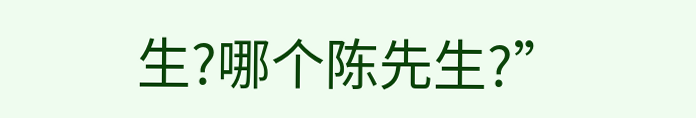生?哪个陈先生?”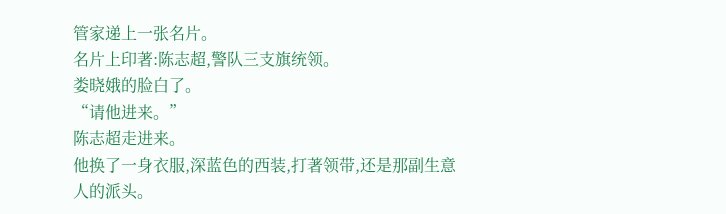管家递上一张名片。
名片上印著:陈志超,警队三支旗统领。
娄晓娥的脸白了。
“请他进来。”
陈志超走进来。
他换了一身衣服,深蓝色的西装,打著领带,还是那副生意人的派头。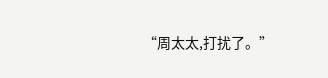“周太太,打扰了。”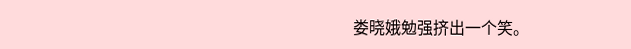娄晓娥勉强挤出一个笑。